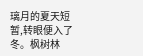璃月的夏天短暂,转眼便入了冬。枫树林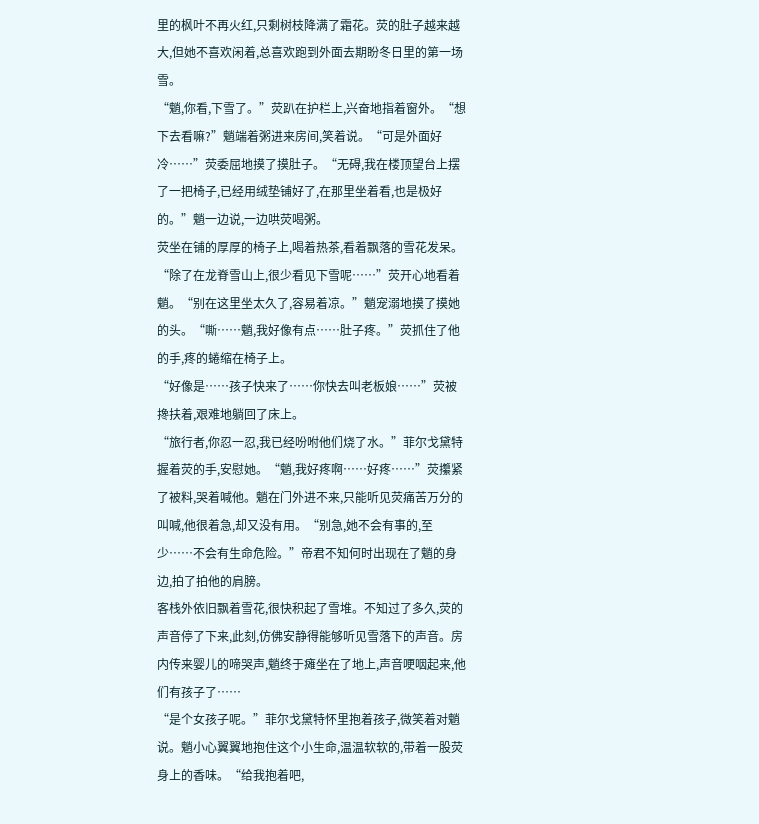里的枫叶不再火红,只剩树枝降满了霜花。荧的肚子越来越大,但她不喜欢闲着,总喜欢跑到外面去期盼冬日里的第一场雪。
“魈,你看,下雪了。”荧趴在护栏上,兴奋地指着窗外。“想下去看嘛?”魈端着粥进来房间,笑着说。“可是外面好冷……”荧委屈地摸了摸肚子。“无碍,我在楼顶望台上摆了一把椅子,已经用绒垫铺好了,在那里坐着看,也是极好的。”魈一边说,一边哄荧喝粥。
荧坐在铺的厚厚的椅子上,喝着热茶,看着飘落的雪花发呆。“除了在龙脊雪山上,很少看见下雪呢……”荧开心地看着魈。“别在这里坐太久了,容易着凉。”魈宠溺地摸了摸她的头。“嘶……魈,我好像有点……肚子疼。”荧抓住了他的手,疼的蜷缩在椅子上。
“好像是……孩子快来了……你快去叫老板娘……”荧被搀扶着,艰难地躺回了床上。
“旅行者,你忍一忍,我已经吩咐他们烧了水。”菲尔戈黛特握着荧的手,安慰她。“魈,我好疼啊……好疼……”荧攥紧了被料,哭着喊他。魈在门外进不来,只能听见荧痛苦万分的叫喊,他很着急,却又没有用。“别急,她不会有事的,至少……不会有生命危险。”帝君不知何时出现在了魈的身边,拍了拍他的肩膀。
客栈外依旧飘着雪花,很快积起了雪堆。不知过了多久,荧的声音停了下来,此刻,仿佛安静得能够听见雪落下的声音。房内传来婴儿的啼哭声,魈终于瘫坐在了地上,声音哽咽起来,他们有孩子了……
“是个女孩子呢。”菲尔戈黛特怀里抱着孩子,微笑着对魈说。魈小心翼翼地抱住这个小生命,温温软软的,带着一股荧身上的香味。“给我抱着吧,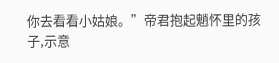你去看看小姑娘。”帝君抱起魈怀里的孩子,示意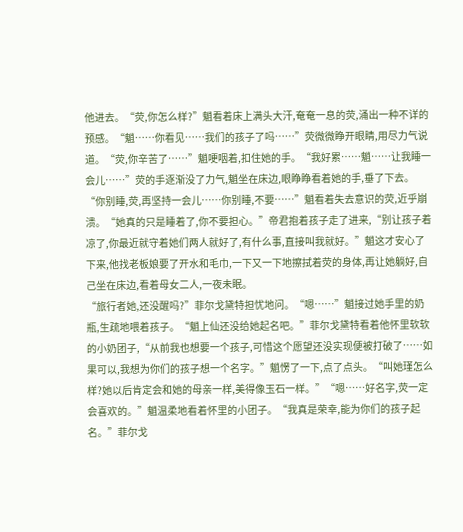他进去。“荧,你怎么样?”魈看着床上满头大汗,奄奄一息的荧,涌出一种不详的预感。“魈……你看见……我们的孩子了吗……”荧微微睁开眼睛,用尽力气说道。“荧,你辛苦了……”魈哽咽着,扣住她的手。“我好累……魈……让我睡一会儿……”荧的手逐渐没了力气,魈坐在床边,眼睁睁看着她的手,垂了下去。“你别睡,荧,再坚持一会儿……你别睡,不要……”魈看着失去意识的荧,近乎崩溃。“她真的只是睡着了,你不要担心。”帝君抱着孩子走了进来,“别让孩子着凉了,你最近就守着她们两人就好了,有什么事,直接叫我就好。”魈这才安心了下来,他找老板娘要了开水和毛巾,一下又一下地擦拭着荧的身体,再让她躺好,自己坐在床边,看着母女二人,一夜未眠。
“旅行者她,还没醒吗?”菲尔戈黛特担忧地问。“嗯……”魈接过她手里的奶瓶,生疏地喂着孩子。“魈上仙还没给她起名吧。”菲尔戈黛特看着他怀里软软的小奶团子,“从前我也想要一个孩子,可惜这个愿望还没实现便被打破了……如果可以,我想为你们的孩子想一个名字。”魈愣了一下,点了点头。“叫她瑾怎么样?她以后肯定会和她的母亲一样,美得像玉石一样。”“嗯……好名字,荧一定会喜欢的。”魈温柔地看着怀里的小团子。“我真是荣幸,能为你们的孩子起名。”菲尔戈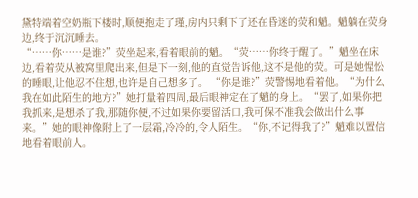黛特端着空奶瓶下楼时,顺便抱走了瑾,房内只剩下了还在昏迷的荧和魈。魈躺在荧身边,终于沉沉睡去。
“……你……是谁?”荧坐起来,看着眼前的魈。“荧……你终于醒了。”魈坐在床边,看着荧从被窝里爬出来,但是下一刻,他的直觉告诉他,这不是他的荧。可是她惺忪的睡眼,让他忍不住想,也许是自己想多了。 “你是谁?”荧警惕地看着他。“为什么我在如此陌生的地方?”她打量着四周,最后眼神定在了魈的身上。“罢了,如果你把我抓来,是想杀了我,那随你便,不过如果你要留活口,我可保不准我会做出什么事来。”她的眼神像附上了一层霜,冷冷的,令人陌生。“你,不记得我了?”魈难以置信地看着眼前人。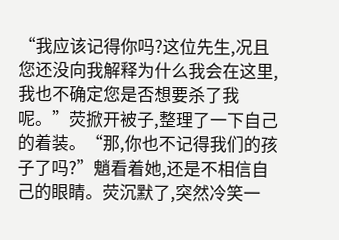“我应该记得你吗?这位先生,况且您还没向我解释为什么我会在这里,我也不确定您是否想要杀了我呢。”荧掀开被子,整理了一下自己的着装。“那,你也不记得我们的孩子了吗?”魈看着她,还是不相信自己的眼睛。荧沉默了,突然冷笑一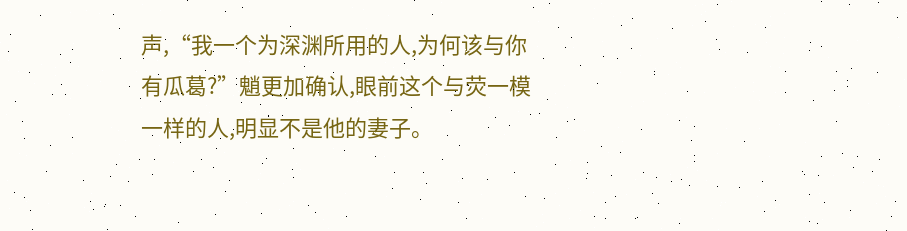声,“我一个为深渊所用的人,为何该与你有瓜葛?”魈更加确认,眼前这个与荧一模一样的人,明显不是他的妻子。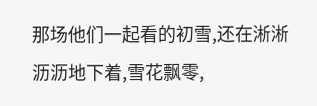那场他们一起看的初雪,还在淅淅沥沥地下着,雪花飘零,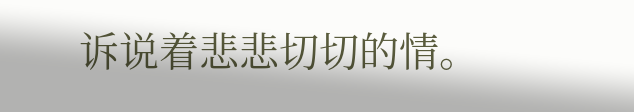诉说着悲悲切切的情。